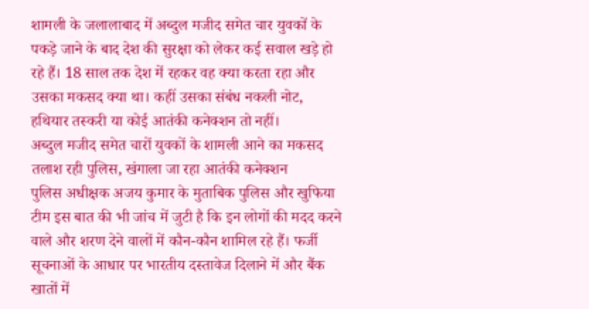शामली के जलालाबाद में अब्दुल मजीद समेत चार युवकों के पकड़े जाने के बाद देश की सुरक्षा को लेकर कई सवाल खड़े हो रहे हैं। 18 साल तक देश में रहकर वह क्या करता रहा और उसका मकसद क्या था। कहीं उसका संबंध नकली नोट, हथियार तस्करी या कोई आतंकी कनेक्शन तो नहीं।
अब्दुल मजीद समेत चारों युवकों के शामली आने का मकसद तलाश रही पुलिस, खंगाला जा रहा आतंकी कनेक्शन
पुलिस अधीक्षक अजय कुमार के मुताबिक पुलिस और खुफिया टीम इस बात की भी जांच में जुटी है कि इन लोगों की मदद करने वाले और शरण देने वालों में कौन-कौन शामिल रहे हैं। फर्जी सूचनाओं के आधार पर भारतीय दस्तावेज दिलाने में और बैंक खातों में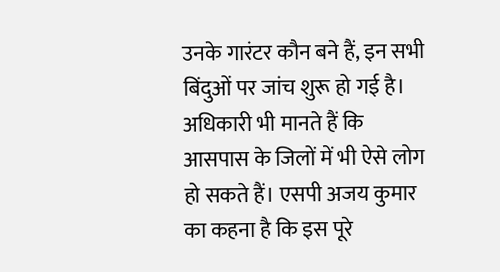उनके गारंटर कौन बने हैं, इन सभी बिंदुओं पर जांच शुरू हो गई है।
अधिकारी भी मानते हैं कि आसपास के जिलों में भी ऐसे लोग हो सकते हैं। एसपी अजय कुमार का कहना है कि इस पूरे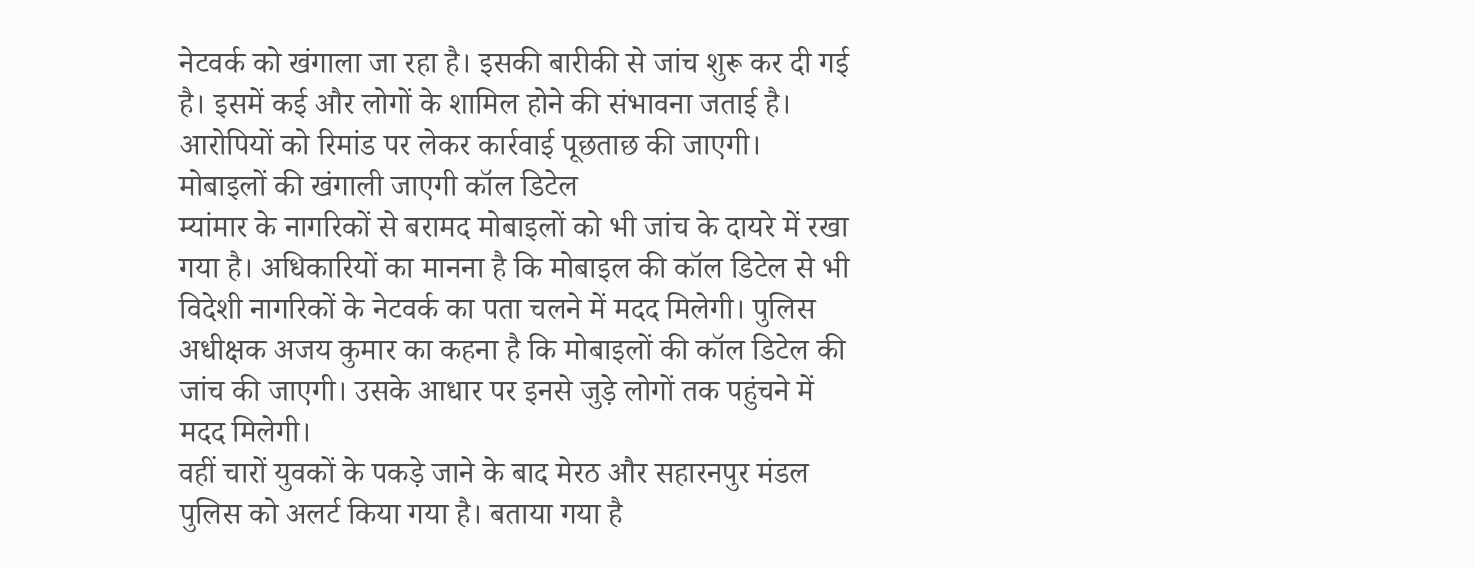नेटवर्क को खंगाला जा रहा है। इसकी बारीकी से जांच शुरू कर दी गई है। इसमें कई और लोगों के शामिल होने की संभावना जताई है। आरोपियों को रिमांड पर लेकर कार्रवाई पूछताछ की जाएगी।
मोबाइलों की खंगाली जाएगी कॉल डिटेल
म्यांमार के नागरिकों से बरामद मोबाइलों को भी जांच के दायरे में रखा गया है। अधिकारियों का मानना है कि मोबाइल की कॉल डिटेल से भी विदेशी नागरिकों के नेटवर्क का पता चलने में मदद मिलेगी। पुलिस अधीक्षक अजय कुमार का कहना है कि मोबाइलों की कॉल डिटेल की जांच की जाएगी। उसके आधार पर इनसे जुड़े लोगों तक पहुंचने में मदद मिलेगी।
वहीं चारों युवकों के पकड़े जाने के बाद मेरठ और सहारनपुर मंडल पुलिस को अलर्ट किया गया है। बताया गया है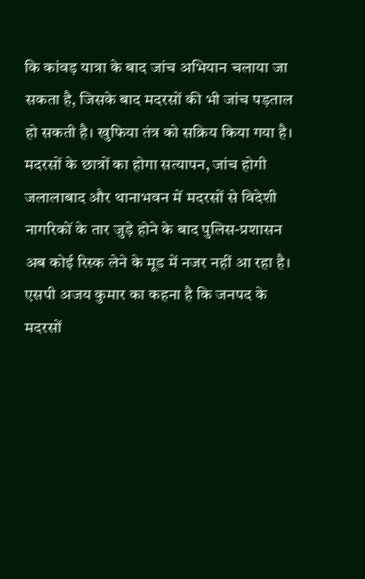कि कांवड़ यात्रा के बाद जांच अभियान चलाया जा सकता है, जिसके बाद मदरसों की भी जांच पड़ताल हो सकती है। खुफिया तंत्र को सक्रिय किया गया है।
मदरसों के छात्रों का होगा सत्यापन, जांच होगी
जलालाबाद और थानाभवन में मदरसों से विदेशी नागरिकों के तार जुड़े होने के बाद पुलिस-प्रशासन अब कोई रिस्क लेने के मूड में नजर नहीं आ रहा है। एसपी अजय कुमार का कहना है कि जनपद के मदरसों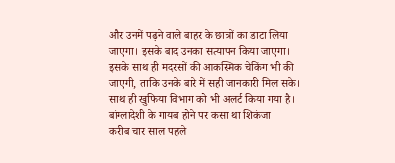और उनमें पढ़ने वाले बाहर के छात्रों का डाटा लिया जाएगा। इसके बाद उनका सत्यापन किया जाएगा। इसके साथ ही मदरसों की आकस्मिक चेकिंग भी की जाएगी, ताकि उनके बारे में सही जानकारी मिल सके। साथ ही खुफिया विभाग को भी अलर्ट किया गया है।
बांग्लादेशी के गायब होने पर कसा था शिकंजा
करीब चार साल पहले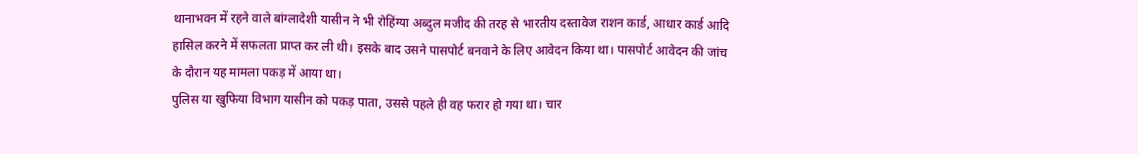थानाभवन में रहने वाले बांग्लादेशी यासीन ने भी रोहिंग्या अब्दुल मजीद की तरह से भारतीय दस्तावेज राशन कार्ड, आधार कार्ड आदि हासिल करने में सफलता प्राप्त कर ली थी। इसके बाद उसने पासपोर्ट बनवाने के लिए आवेदन किया था। पासपोर्ट आवेदन की जांच के दौरान यह मामला पकड़ में आया था।
पुलिस या खुफिया विभाग यासीन को पकड़ पाता, उससे पहले ही वह फरार हो गया था। चार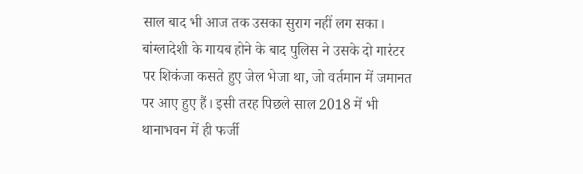साल बाद भी आज तक उसका सुराग नहीं लग सका। बांग्लादेशी के गायब होने के बाद पुलिस ने उसके दो गारंटर पर शिकंजा कसते हुए जेल भेजा था, जो वर्तमान में जमानत पर आए हुए हैं। इसी तरह पिछले साल 2018 में भी थानाभवन में ही फर्जी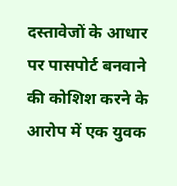दस्तावेजों के आधार पर पासपोर्ट बनवाने की कोशिश करने के आरोप में एक युवक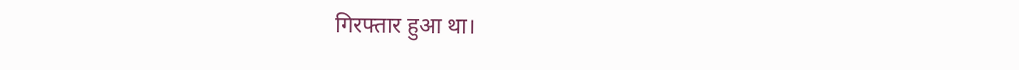गिरफ्तार हुआ था।